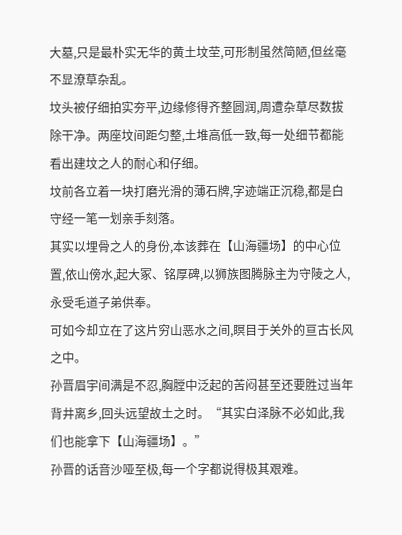大墓,只是最朴实无华的黄土坟茔,可形制虽然简陋,但丝毫不显潦草杂乱。
坟头被仔细拍实夯平,边缘修得齐整圆润,周遭杂草尽数拔除干净。两座坟间距匀整,土堆高低一致,每一处细节都能看出建坟之人的耐心和仔细。
坟前各立着一块打磨光滑的薄石牌,字迹端正沉稳,都是白守经一笔一划亲手刻落。
其实以埋骨之人的身份,本该葬在【山海疆场】的中心位置,依山傍水,起大冢、铭厚碑,以狮族图腾脉主为守陵之人,永受毛道子弟供奉。
可如今却立在了这片穷山恶水之间,瞑目于关外的亘古长风之中。
孙晋眉宇间满是不忍,胸膛中泛起的苦闷甚至还要胜过当年背井离乡,回头远望故土之时。“其实白泽脉不必如此,我们也能拿下【山海疆场】。”
孙晋的话音沙哑至极,每一个字都说得极其艰难。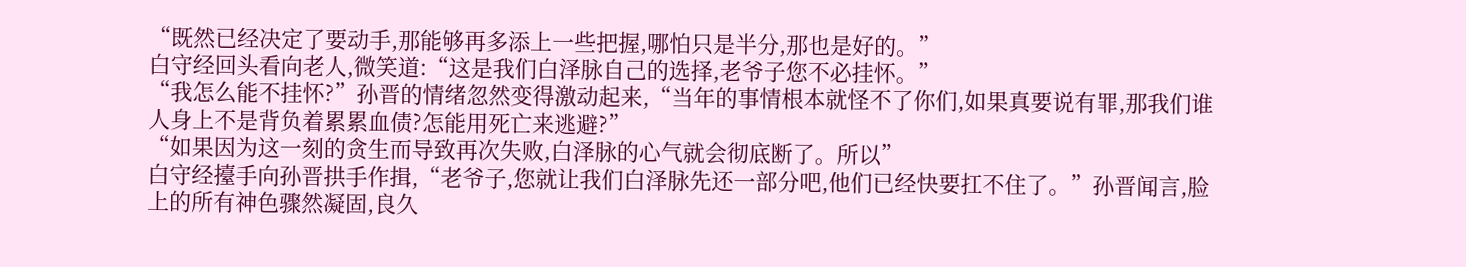“既然已经决定了要动手,那能够再多添上一些把握,哪怕只是半分,那也是好的。”
白守经回头看向老人,微笑道:“这是我们白泽脉自己的选择,老爷子您不必挂怀。”
“我怎么能不挂怀?”孙晋的情绪忽然变得激动起来,“当年的事情根本就怪不了你们,如果真要说有罪,那我们谁人身上不是背负着累累血债?怎能用死亡来逃避?”
“如果因为这一刻的贪生而导致再次失败,白泽脉的心气就会彻底断了。所以”
白守经擡手向孙晋拱手作揖,“老爷子,您就让我们白泽脉先还一部分吧,他们已经快要扛不住了。”孙晋闻言,脸上的所有神色骤然凝固,良久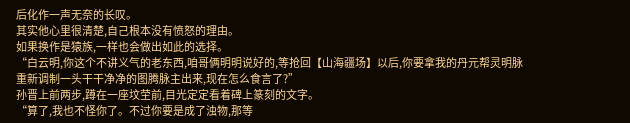后化作一声无奈的长叹。
其实他心里很清楚,自己根本没有愤怒的理由。
如果换作是猿族,一样也会做出如此的选择。
“白云明,你这个不讲义气的老东西,咱哥俩明明说好的,等抢回【山海疆场】以后,你要拿我的丹元帮灵明脉重新调制一头干干净净的图腾脉主出来,现在怎么食言了?”
孙晋上前两步,蹲在一座坟茔前,目光定定看着碑上篆刻的文字。
“算了,我也不怪你了。不过你要是成了浊物,那等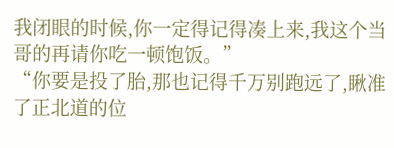我闭眼的时候,你一定得记得凑上来,我这个当哥的再请你吃一顿饱饭。”
“你要是投了胎,那也记得千万别跑远了,瞅准了正北道的位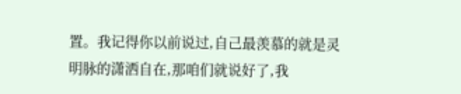置。我记得你以前说过,自己最羡慕的就是灵明脉的潇洒自在,那咱们就说好了,我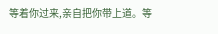等着你过来,亲自把你带上道。等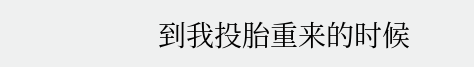到我投胎重来的时候